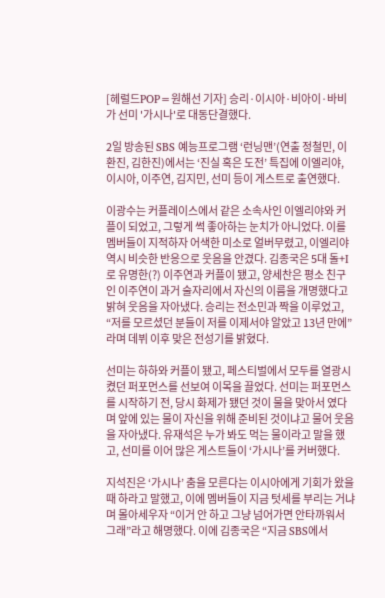[헤럴드POP=원해선 기자] 승리·이시아·비아이·바비가 선미 '가시나'로 대동단결했다.

2일 방송된 SBS 예능프로그램 ‘런닝맨’(연출 정철민, 이환진, 김한진)에서는 ‘진실 혹은 도전’ 특집에 이엘리야, 이시아, 이주연, 김지민, 선미 등이 게스트로 출연했다.

이광수는 커플레이스에서 같은 소속사인 이엘리야와 커플이 되었고, 그렇게 썩 좋아하는 눈치가 아니었다. 이를 멤버들이 지적하자 어색한 미소로 얼버무렸고, 이엘리야 역시 비슷한 반응으로 웃음을 안겼다. 김종국은 5대 돌+I로 유명한(?) 이주연과 커플이 됐고, 양세찬은 평소 친구인 이주연이 과거 술자리에서 자신의 이름을 개명했다고 밝혀 웃음을 자아냈다. 승리는 전소민과 짝을 이루었고, “저를 모르셨던 분들이 저를 이제서야 알았고 13년 만에”라며 데뷔 이후 맞은 전성기를 밝혔다.

선미는 하하와 커플이 됐고, 페스티벌에서 모두를 열광시켰던 퍼포먼스를 선보여 이목을 끌었다. 선미는 퍼포먼스를 시작하기 전, 당시 화제가 됐던 것이 물을 맞아서 였다며 앞에 있는 물이 자신을 위해 준비된 것이냐고 물어 웃음을 자아냈다. 유재석은 누가 봐도 먹는 물이라고 말을 했고, 선미를 이어 많은 게스트들이 ‘가시나’를 커버했다.

지석진은 ‘가시나’ 춤을 모른다는 이시아에게 기회가 왔을 때 하라고 말했고, 이에 멤버들이 지금 텃세를 부리는 거냐며 몰아세우자 “이거 안 하고 그냥 넘어가면 안타까워서 그래”라고 해명했다. 이에 김종국은 “지금 SBS에서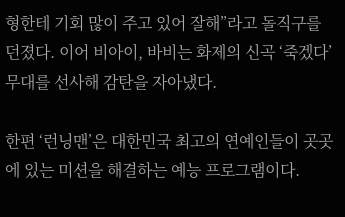형한테 기회 많이 주고 있어 잘해”라고 돌직구를 던졌다. 이어 비아이, 바비는 화제의 신곡 ‘죽겠다’ 무대를 선사해 감탄을 자아냈다.

한편 ‘런닝맨’은 대한민국 최고의 연예인들이 곳곳에 있는 미션을 해결하는 예능 프로그램이다.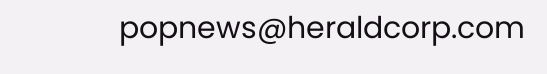popnews@heraldcorp.com